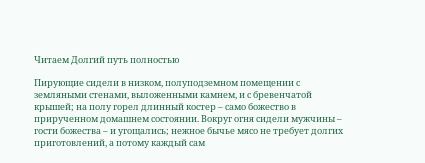Читаем Долгий путь полностью

Пирующие сидели в низком, полуподземном помещении с земляными стенами, выложенными камнем, и с бревенчатой крышей; на полу горел длинный костер – само божество в прирученном домашнем состоянии. Вокруг огня сидели мужчины – гости божества – и угощались; нежное бычье мясо не требует долгих приготовлений, а потому каждый сам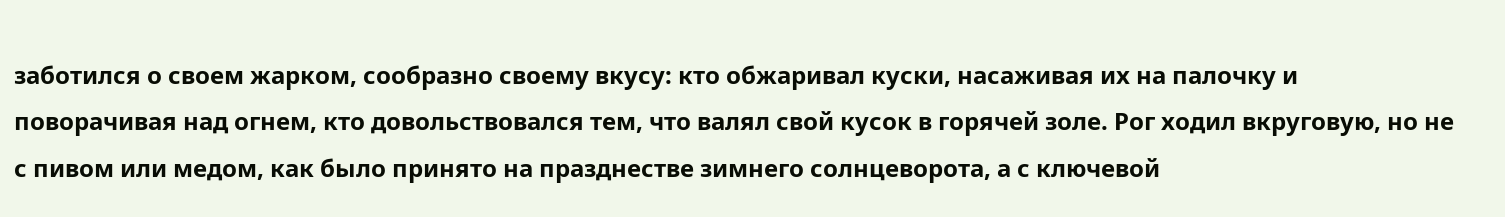заботился о своем жарком, сообразно своему вкусу: кто обжаривал куски, насаживая их на палочку и поворачивая над огнем, кто довольствовался тем, что валял свой кусок в горячей золе. Рог ходил вкруговую, но не с пивом или медом, как было принято на празднестве зимнего солнцеворота, а с ключевой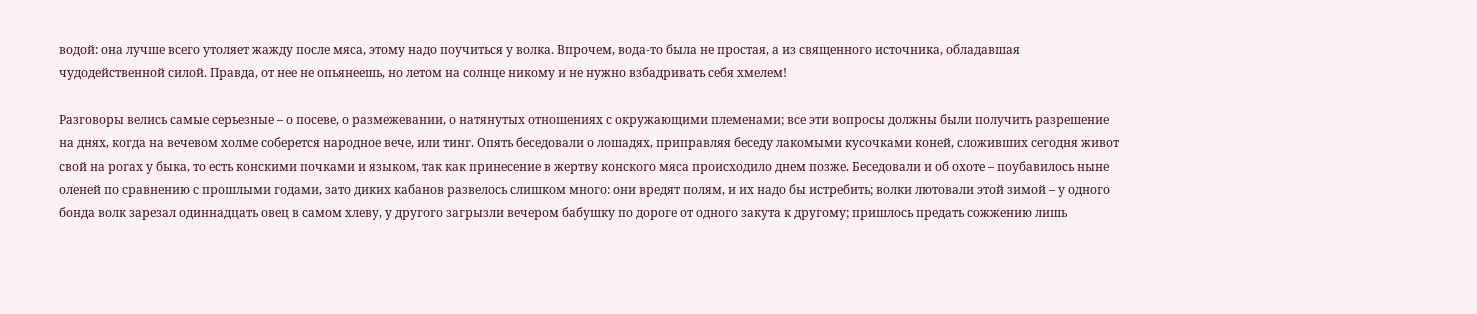водой: она лучше всего утоляет жажду после мяса, этому надо поучиться у волка. Впрочем, вода-то была не простая, а из священного источника, обладавшая чудодейственной силой. Правда, от нее не опьянеешь, но летом на солнце никому и не нужно взбадривать себя хмелем!

Разговоры велись самые серьезные – о посеве, о размежевании, о натянутых отношениях с окружающими племенами; все эти вопросы должны были получить разрешение на днях, когда на вечевом холме соберется народное вече, или тинг. Опять беседовали о лошадях, приправляя беседу лакомыми кусочками коней, сложивших сегодня живот свой на рогах у быка, то есть конскими почками и языком, так как принесение в жертву конского мяса происходило днем позже. Беседовали и об охоте – поубавилось ныне оленей по сравнению с прошлыми годами, зато диких кабанов развелось слишком много: они вредят полям, и их надо бы истребить; волки лютовали этой зимой – у одного бонда волк зарезал одиннадцать овец в самом хлеву, у другого загрызли вечером бабушку по дороге от одного закута к другому; пришлось предать сожжению лишь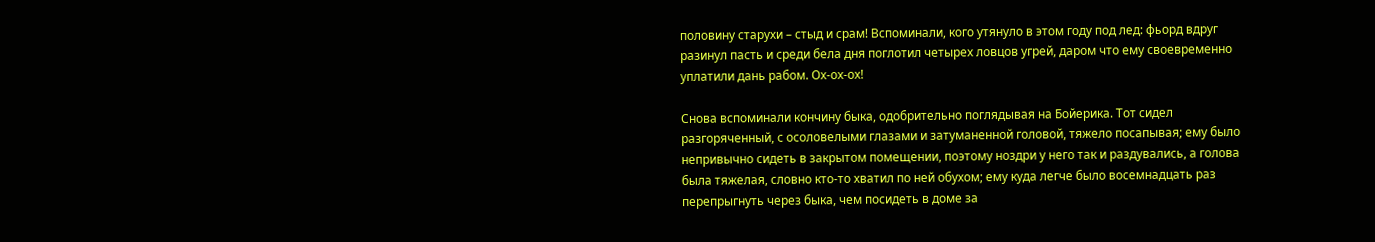половину старухи – стыд и срам! Вспоминали, кого утянуло в этом году под лед: фьорд вдруг разинул пасть и среди бела дня поглотил четырех ловцов угрей, даром что ему своевременно уплатили дань рабом. Ох-ох-ох!

Снова вспоминали кончину быка, одобрительно поглядывая на Бойерика. Тот сидел разгоряченный, с осоловелыми глазами и затуманенной головой, тяжело посапывая; ему было непривычно сидеть в закрытом помещении, поэтому ноздри у него так и раздувались, а голова была тяжелая, словно кто-то хватил по ней обухом; ему куда легче было восемнадцать раз перепрыгнуть через быка, чем посидеть в доме за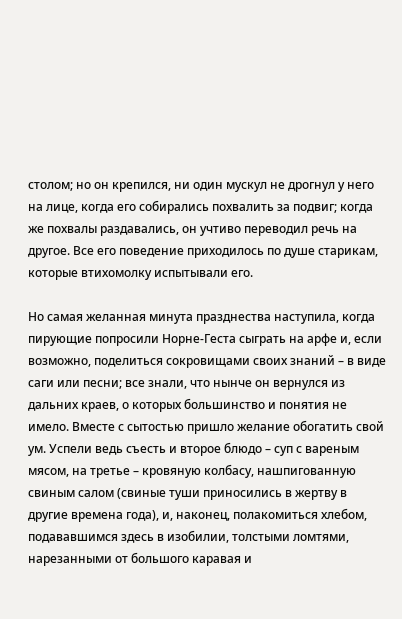столом; но он крепился, ни один мускул не дрогнул у него на лице, когда его собирались похвалить за подвиг; когда же похвалы раздавались, он учтиво переводил речь на другое. Все его поведение приходилось по душе старикам, которые втихомолку испытывали его.

Но самая желанная минута празднества наступила, когда пирующие попросили Норне-Геста сыграть на арфе и, если возможно, поделиться сокровищами своих знаний – в виде саги или песни; все знали, что нынче он вернулся из дальних краев, о которых большинство и понятия не имело. Вместе с сытостью пришло желание обогатить свой ум. Успели ведь съесть и второе блюдо – суп с вареным мясом, на третье – кровяную колбасу, нашпигованную свиным салом (свиные туши приносились в жертву в другие времена года), и, наконец, полакомиться хлебом, подававшимся здесь в изобилии, толстыми ломтями, нарезанными от большого каравая и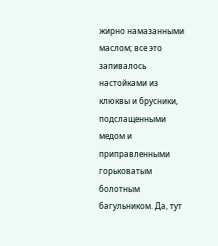жирно намазанными маслом; все это запивалось настойками из клюквы и брусники, подслащенными медом и приправленными горьковатым болотным багульником. Да, тут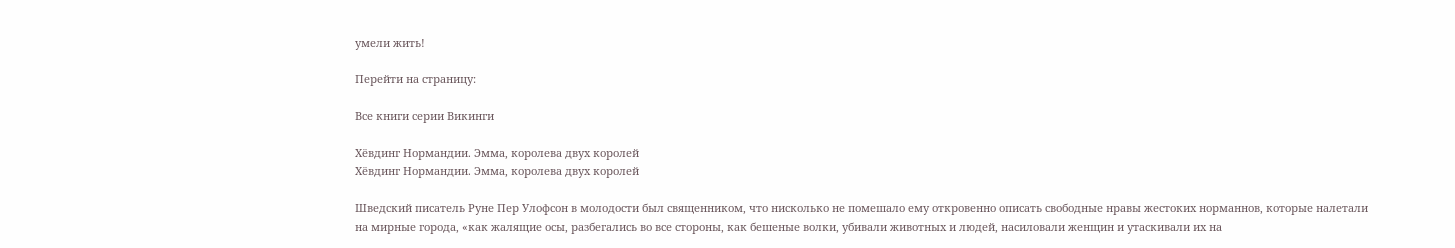умели жить!

Перейти на страницу:

Все книги серии Викинги

Хёвдинг Нормандии. Эмма, королева двух королей
Хёвдинг Нормандии. Эмма, королева двух королей

Шведский писатель Руне Пер Улофсон в молодости был священником, что нисколько не помешало ему откровенно описать свободные нравы жестоких норманнов, которые налетали на мирные города, «как жалящие осы, разбегались во все стороны, как бешеные волки, убивали животных и людей, насиловали женщин и утаскивали их на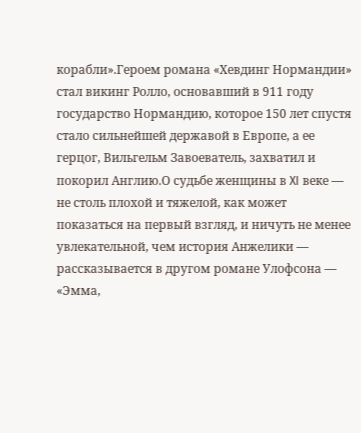корабли».Героем романа «Хевдинг Нормандии» стал викинг Ролло, основавший в 911 году государство Нормандию, которое 150 лет спустя стало сильнейшей державой в Европе, а ее герцог, Вильгельм Завоеватель, захватил и покорил Англию.О судьбе женщины в XI веке — не столь плохой и тяжелой, как может показаться на первый взгляд, и ничуть не менее увлекательной, чем история Анжелики — рассказывается в другом романе Улофсона — «Эмма,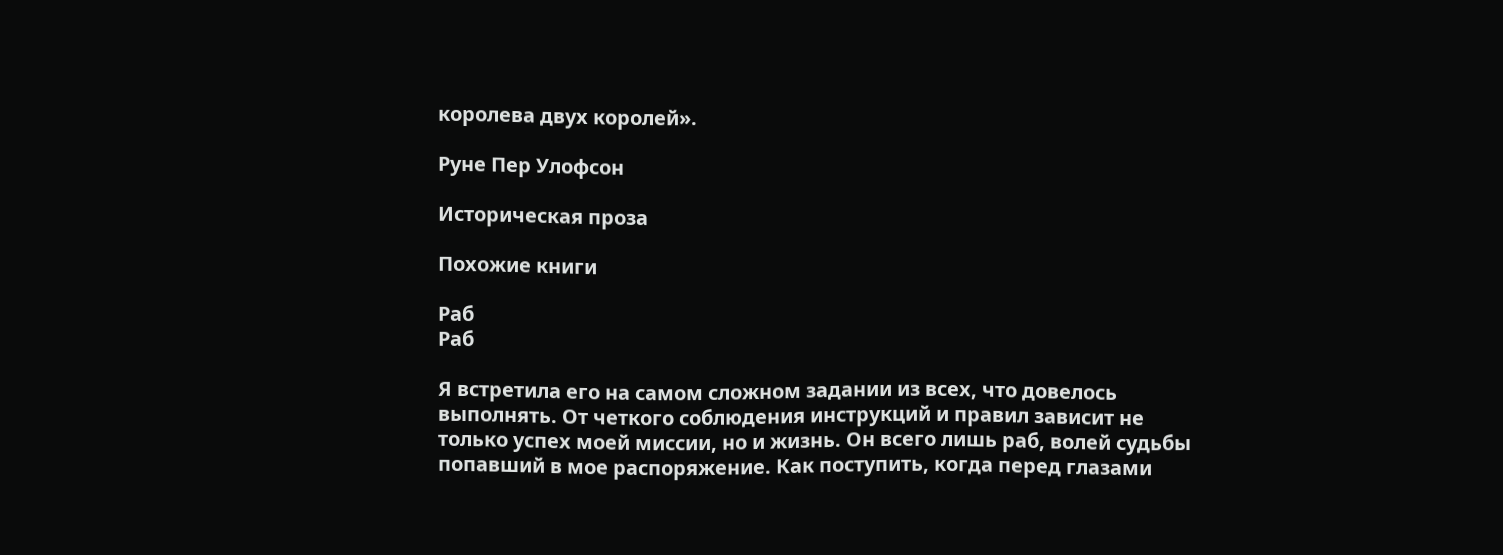королева двух королей».

Руне Пер Улофсон

Историческая проза

Похожие книги

Раб
Раб

Я встретила его на самом сложном задании из всех, что довелось выполнять. От четкого соблюдения инструкций и правил зависит не только успех моей миссии, но и жизнь. Он всего лишь раб, волей судьбы попавший в мое распоряжение. Как поступить, когда перед глазами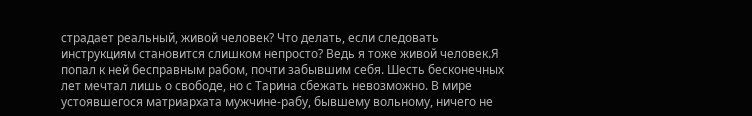страдает реальный, живой человек? Что делать, если следовать инструкциям становится слишком непросто? Ведь я тоже живой человек.Я попал к ней бесправным рабом, почти забывшим себя. Шесть бесконечных лет мечтал лишь о свободе, но с Тарина сбежать невозможно. В мире устоявшегося матриархата мужчине-рабу, бывшему вольному, ничего не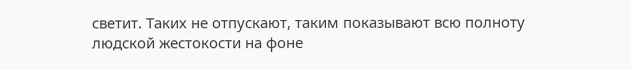светит. Таких не отпускают, таким показывают всю полноту людской жестокости на фоне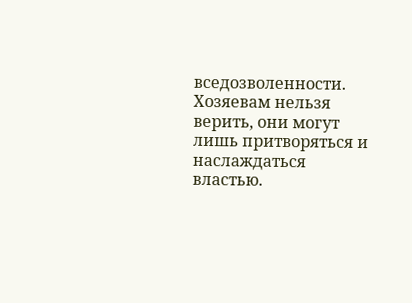вседозволенности. Хозяевам нельзя верить, они могут лишь притворяться и наслаждаться властью.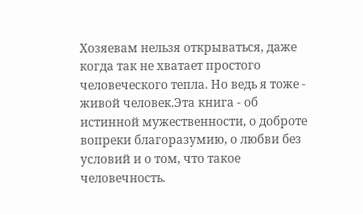Хозяевам нельзя открываться, даже когда так не хватает простого человеческого тепла. Но ведь я тоже - живой человек.Эта книга - об истинной мужественности, о доброте вопреки благоразумию, о любви без условий и о том, что такое человечность.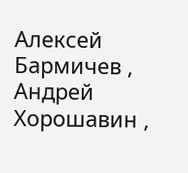Алексей Бармичев , Андрей Хорошавин ,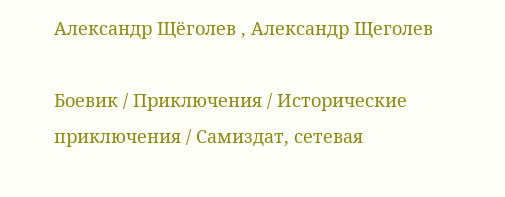Александр Щёголев , Александр Щеголев

Боевик / Приключения / Исторические приключения / Самиздат, сетевая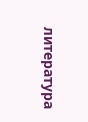литература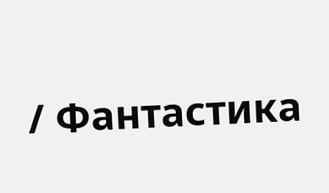/ Фантастика